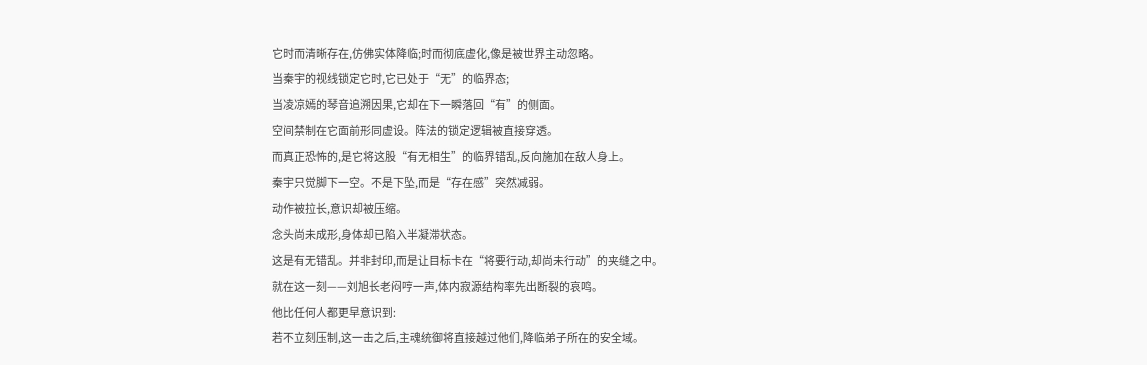它时而清晰存在,仿佛实体降临;时而彻底虚化,像是被世界主动忽略。
当秦宇的视线锁定它时,它已处于“无”的临界态;
当凌凉嫣的琴音追溯因果,它却在下一瞬落回“有”的侧面。
空间禁制在它面前形同虚设。阵法的锁定逻辑被直接穿透。
而真正恐怖的,是它将这股“有无相生”的临界错乱,反向施加在敌人身上。
秦宇只觉脚下一空。不是下坠,而是“存在感”突然减弱。
动作被拉长,意识却被压缩。
念头尚未成形,身体却已陷入半凝滞状态。
这是有无错乱。并非封印,而是让目标卡在“将要行动,却尚未行动”的夹缝之中。
就在这一刻——刘旭长老闷哼一声,体内寂源结构率先出断裂的哀鸣。
他比任何人都更早意识到:
若不立刻压制,这一击之后,主魂统御将直接越过他们,降临弟子所在的安全域。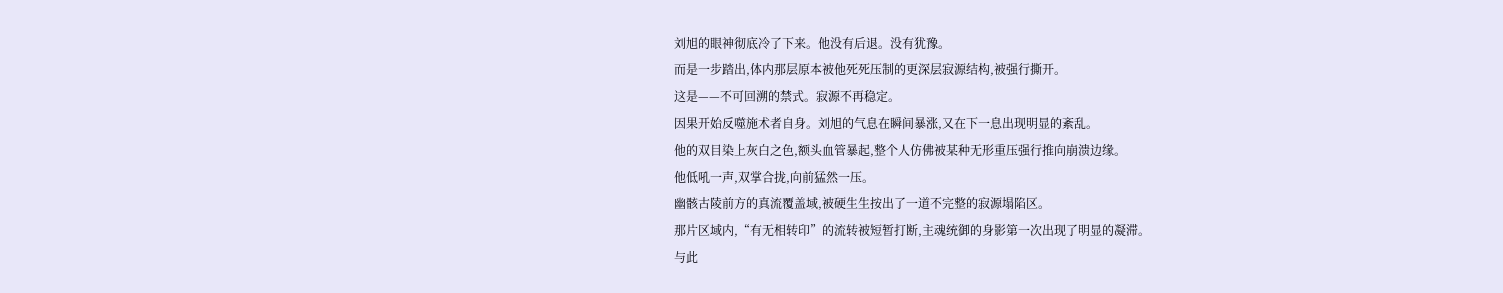刘旭的眼神彻底冷了下来。他没有后退。没有犹豫。
而是一步踏出,体内那层原本被他死死压制的更深层寂源结构,被强行撕开。
这是——不可回溯的禁式。寂源不再稳定。
因果开始反噬施术者自身。刘旭的气息在瞬间暴涨,又在下一息出现明显的紊乱。
他的双目染上灰白之色,额头血管暴起,整个人仿佛被某种无形重压强行推向崩溃边缘。
他低吼一声,双掌合拢,向前猛然一压。
幽骸古陵前方的真流覆盖域,被硬生生按出了一道不完整的寂源塌陷区。
那片区域内,“有无相转印”的流转被短暂打断,主魂统御的身影第一次出现了明显的凝滞。
与此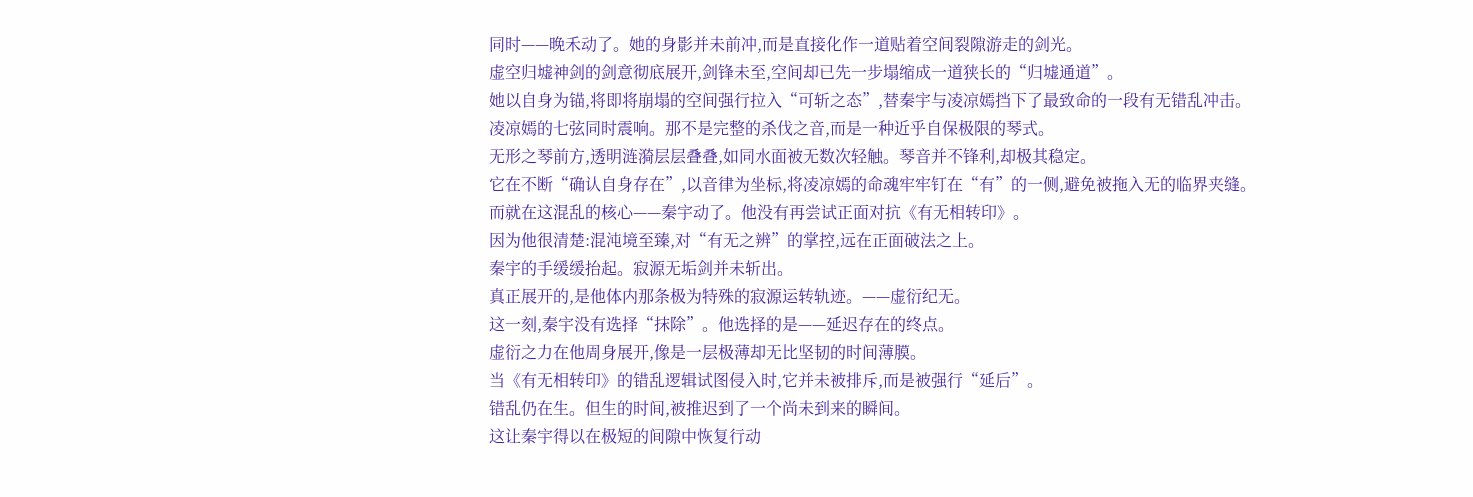同时——晚禾动了。她的身影并未前冲,而是直接化作一道贴着空间裂隙游走的剑光。
虚空归墟神剑的剑意彻底展开,剑锋未至,空间却已先一步塌缩成一道狭长的“归墟通道”。
她以自身为锚,将即将崩塌的空间强行拉入“可斩之态”,替秦宇与凌凉嫣挡下了最致命的一段有无错乱冲击。
凌凉嫣的七弦同时震响。那不是完整的杀伐之音,而是一种近乎自保极限的琴式。
无形之琴前方,透明涟漪层层叠叠,如同水面被无数次轻触。琴音并不锋利,却极其稳定。
它在不断“确认自身存在”,以音律为坐标,将凌凉嫣的命魂牢牢钉在“有”的一侧,避免被拖入无的临界夹缝。
而就在这混乱的核心——秦宇动了。他没有再尝试正面对抗《有无相转印》。
因为他很清楚:混沌境至臻,对“有无之辨”的掌控,远在正面破法之上。
秦宇的手缓缓抬起。寂源无垢剑并未斩出。
真正展开的,是他体内那条极为特殊的寂源运转轨迹。——虚衍纪无。
这一刻,秦宇没有选择“抹除”。他选择的是——延迟存在的终点。
虚衍之力在他周身展开,像是一层极薄却无比坚韧的时间薄膜。
当《有无相转印》的错乱逻辑试图侵入时,它并未被排斥,而是被强行“延后”。
错乱仍在生。但生的时间,被推迟到了一个尚未到来的瞬间。
这让秦宇得以在极短的间隙中恢复行动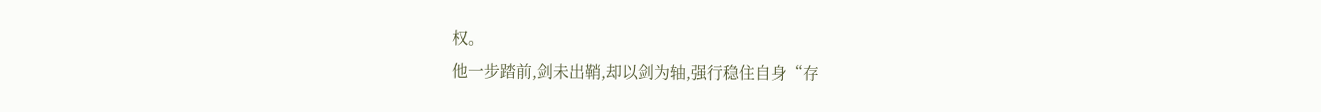权。
他一步踏前,剑未出鞘,却以剑为轴,强行稳住自身“存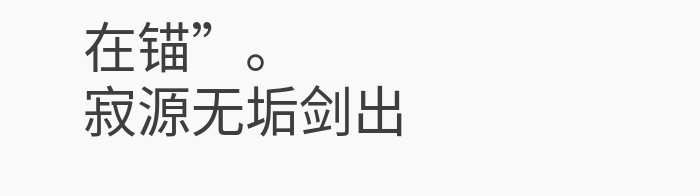在锚”。
寂源无垢剑出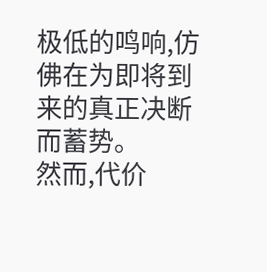极低的鸣响,仿佛在为即将到来的真正决断而蓄势。
然而,代价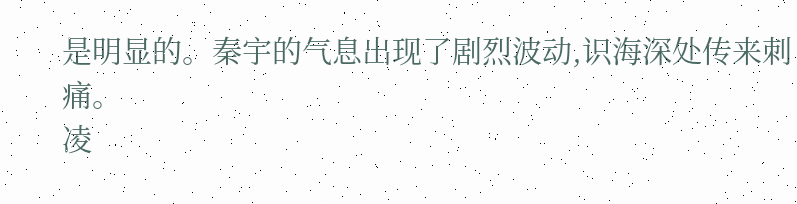是明显的。秦宇的气息出现了剧烈波动,识海深处传来刺痛。
凌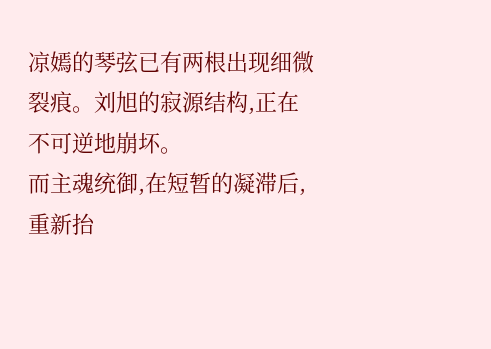凉嫣的琴弦已有两根出现细微裂痕。刘旭的寂源结构,正在不可逆地崩坏。
而主魂统御,在短暂的凝滞后,重新抬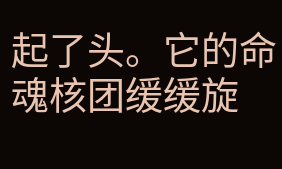起了头。它的命魂核团缓缓旋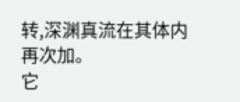转,深渊真流在其体内再次加。
它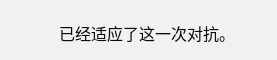已经适应了这一次对抗。